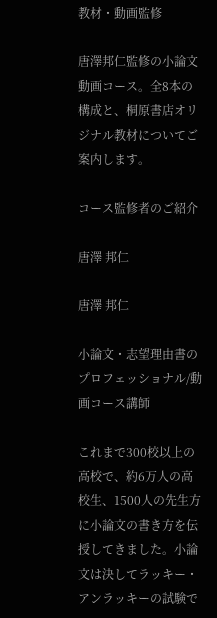教材・動画監修

唐澤邦仁監修の小論文動画コース。全8本の構成と、桐原書店オリジナル教材についてご案内します。

コース監修者のご紹介

唐澤 邦仁

唐澤 邦仁

小論文・志望理由書のプロフェッショナル/動画コース講師

これまで300校以上の高校で、約6万人の高校生、1500人の先生方に小論文の書き方を伝授してきました。小論文は決してラッキー・アンラッキーの試験で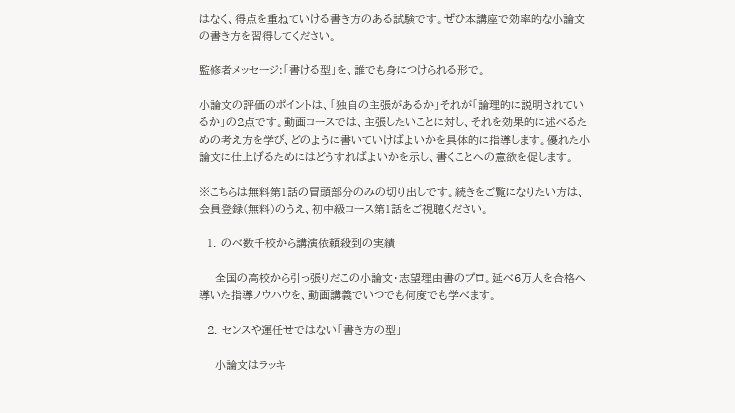はなく、得点を重ねていける書き方のある試験です。ぜひ本講座で効率的な小論文の書き方を習得してください。

監修者メッセージ:「書ける型」を、誰でも身につけられる形で。

小論文の評価のポイントは、「独自の主張があるか」それが「論理的に説明されているか」の2点です。動画コースでは、主張したいことに対し、それを効果的に述べるための考え方を学び、どのように書いていけばよいかを具体的に指導します。優れた小論文に仕上げるためにはどうすればよいかを示し、書くことへの意欲を促します。

※こちらは無料第1話の冒頭部分のみの切り出しです。続きをご覧になりたい方は、会員登録(無料)のうえ、初中級コース第1話をご視聴ください。

  1. のべ数千校から講演依頼殺到の実績

    全国の高校から引っ張りだこの小論文・志望理由書のプロ。延べ6万人を合格へ導いた指導ノウハウを、動画講義でいつでも何度でも学べます。

  2. センスや運任せではない「書き方の型」

    小論文はラッキ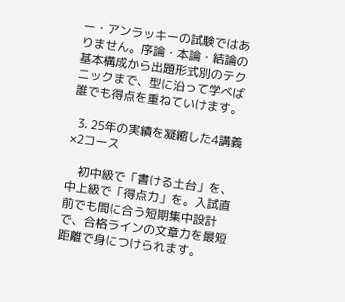ー・アンラッキーの試験ではありません。序論・本論・結論の基本構成から出題形式別のテクニックまで、型に沿って学べば誰でも得点を重ねていけます。

  3. 25年の実績を凝縮した4講義×2コース

    初中級で「書ける土台」を、中上級で「得点力」を。入試直前でも間に合う短期集中設計で、合格ラインの文章力を最短距離で身につけられます。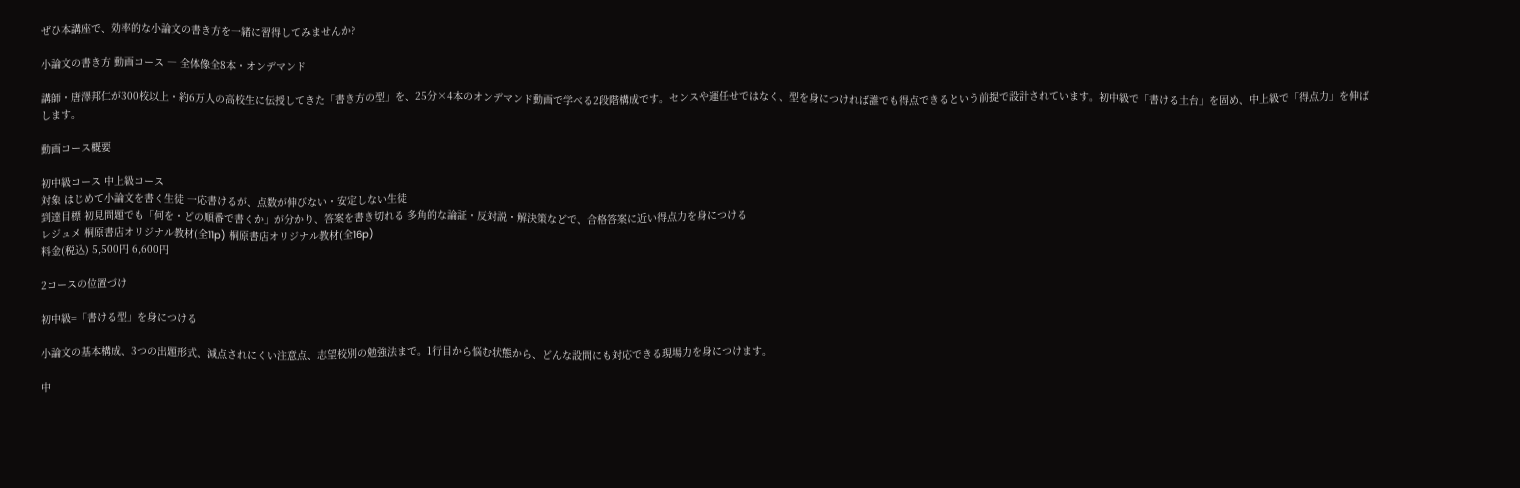ぜひ本講座で、効率的な小論文の書き方を一緒に習得してみませんか?

小論文の書き方 動画コース ― 全体像全8本・オンデマンド

講師・唐澤邦仁が300校以上・約6万人の高校生に伝授してきた「書き方の型」を、25分×4本のオンデマンド動画で学べる2段階構成です。センスや運任せではなく、型を身につければ誰でも得点できるという前提で設計されています。初中級で「書ける土台」を固め、中上級で「得点力」を伸ばします。

動画コース概要

初中級コース 中上級コース
対象 はじめて小論文を書く生徒 一応書けるが、点数が伸びない・安定しない生徒
到達目標 初見問題でも「何を・どの順番で書くか」が分かり、答案を書き切れる 多角的な論証・反対説・解決策などで、合格答案に近い得点力を身につける
レジュメ 桐原書店オリジナル教材(全11p) 桐原書店オリジナル教材(全16p)
料金(税込) 5,500円 6,600円

2コースの位置づけ

初中級=「書ける型」を身につける

小論文の基本構成、3つの出題形式、減点されにくい注意点、志望校別の勉強法まで。1行目から悩む状態から、どんな設問にも対応できる現場力を身につけます。

中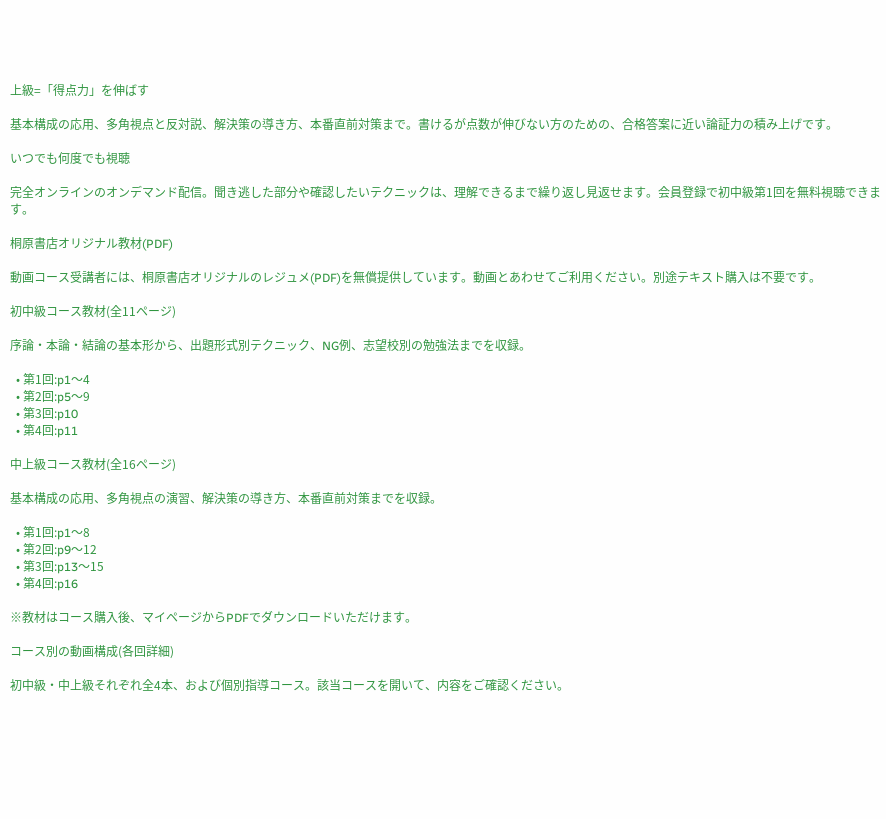上級=「得点力」を伸ばす

基本構成の応用、多角視点と反対説、解決策の導き方、本番直前対策まで。書けるが点数が伸びない方のための、合格答案に近い論証力の積み上げです。

いつでも何度でも視聴

完全オンラインのオンデマンド配信。聞き逃した部分や確認したいテクニックは、理解できるまで繰り返し見返せます。会員登録で初中級第1回を無料視聴できます。

桐原書店オリジナル教材(PDF)

動画コース受講者には、桐原書店オリジナルのレジュメ(PDF)を無償提供しています。動画とあわせてご利用ください。別途テキスト購入は不要です。

初中級コース教材(全11ページ)

序論・本論・結論の基本形から、出題形式別テクニック、NG例、志望校別の勉強法までを収録。

  • 第1回:p1〜4
  • 第2回:p5〜9
  • 第3回:p10
  • 第4回:p11

中上級コース教材(全16ページ)

基本構成の応用、多角視点の演習、解決策の導き方、本番直前対策までを収録。

  • 第1回:p1〜8
  • 第2回:p9〜12
  • 第3回:p13〜15
  • 第4回:p16

※教材はコース購入後、マイページからPDFでダウンロードいただけます。

コース別の動画構成(各回詳細)

初中級・中上級それぞれ全4本、および個別指導コース。該当コースを開いて、内容をご確認ください。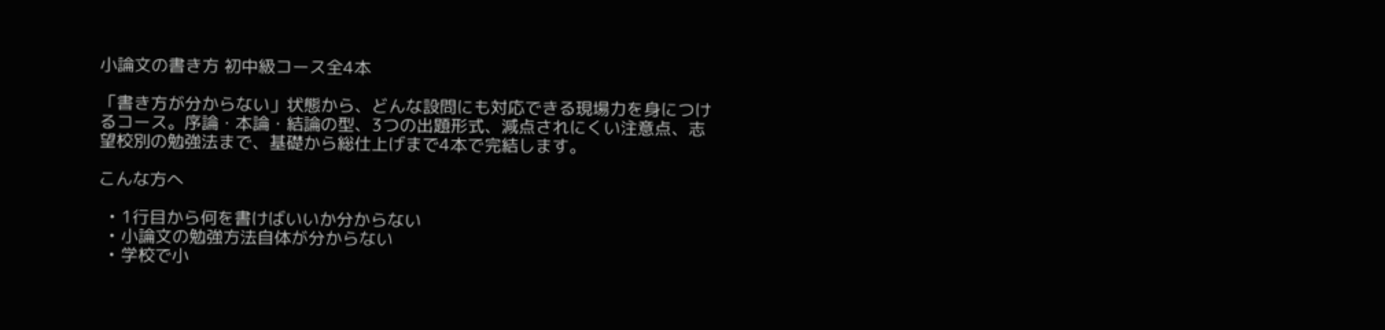小論文の書き方 初中級コース全4本

「書き方が分からない」状態から、どんな設問にも対応できる現場力を身につけるコース。序論・本論・結論の型、3つの出題形式、減点されにくい注意点、志望校別の勉強法まで、基礎から総仕上げまで4本で完結します。

こんな方へ

  • 1行目から何を書けばいいか分からない
  • 小論文の勉強方法自体が分からない
  • 学校で小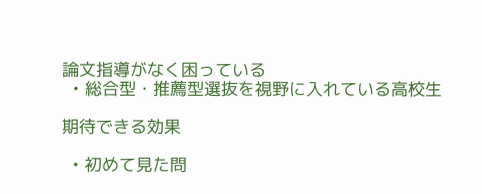論文指導がなく困っている
  • 総合型・推薦型選抜を視野に入れている高校生

期待できる効果

  • 初めて見た問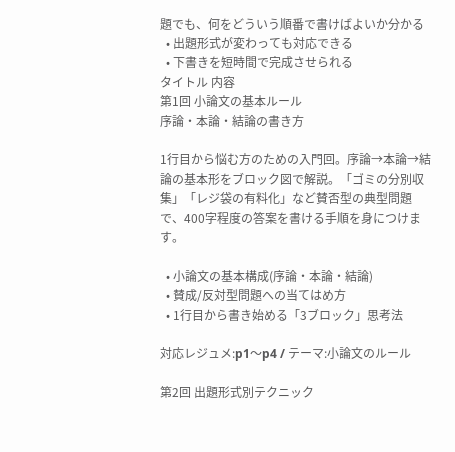題でも、何をどういう順番で書けばよいか分かる
  • 出題形式が変わっても対応できる
  • 下書きを短時間で完成させられる
タイトル 内容
第1回 小論文の基本ルール
序論・本論・結論の書き方

1行目から悩む方のための入門回。序論→本論→結論の基本形をブロック図で解説。「ゴミの分別収集」「レジ袋の有料化」など賛否型の典型問題で、400字程度の答案を書ける手順を身につけます。

  • 小論文の基本構成(序論・本論・結論)
  • 賛成/反対型問題への当てはめ方
  • 1行目から書き始める「3ブロック」思考法

対応レジュメ:p1〜p4 / テーマ:小論文のルール

第2回 出題形式別テクニック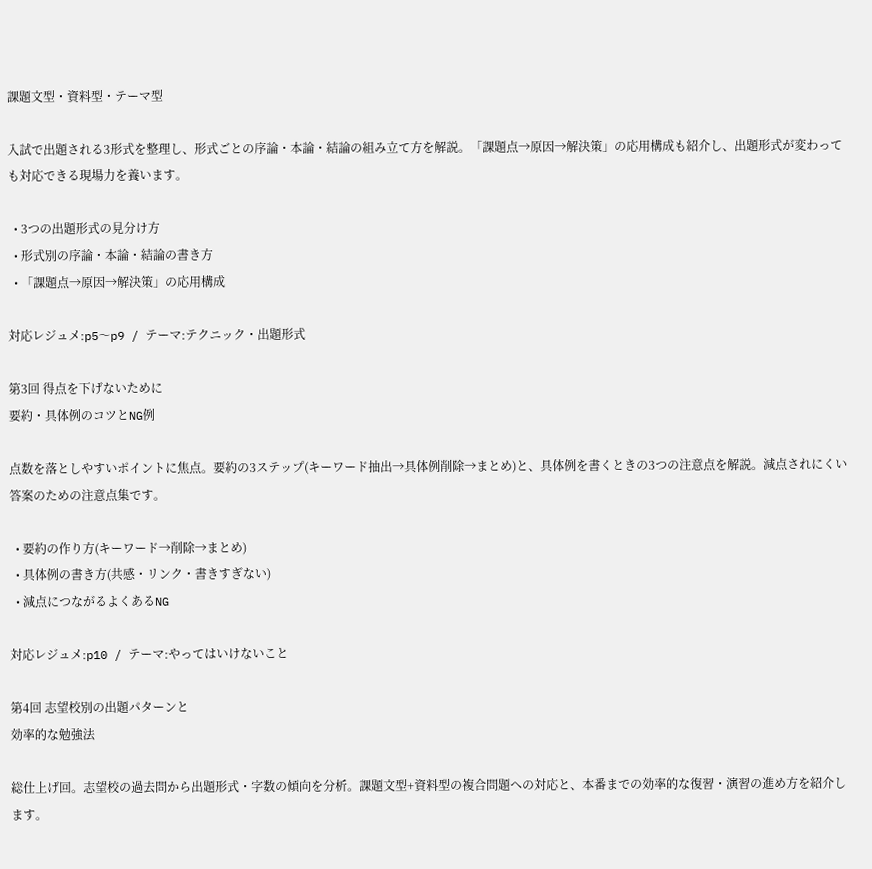課題文型・資料型・テーマ型

入試で出題される3形式を整理し、形式ごとの序論・本論・結論の組み立て方を解説。「課題点→原因→解決策」の応用構成も紹介し、出題形式が変わっても対応できる現場力を養います。

  • 3つの出題形式の見分け方
  • 形式別の序論・本論・結論の書き方
  • 「課題点→原因→解決策」の応用構成

対応レジュメ:p5〜p9 / テーマ:テクニック・出題形式

第3回 得点を下げないために
要約・具体例のコツとNG例

点数を落としやすいポイントに焦点。要約の3ステップ(キーワード抽出→具体例削除→まとめ)と、具体例を書くときの3つの注意点を解説。減点されにくい答案のための注意点集です。

  • 要約の作り方(キーワード→削除→まとめ)
  • 具体例の書き方(共感・リンク・書きすぎない)
  • 減点につながるよくあるNG

対応レジュメ:p10 / テーマ:やってはいけないこと

第4回 志望校別の出題パターンと
効率的な勉強法

総仕上げ回。志望校の過去問から出題形式・字数の傾向を分析。課題文型+資料型の複合問題への対応と、本番までの効率的な復習・演習の進め方を紹介します。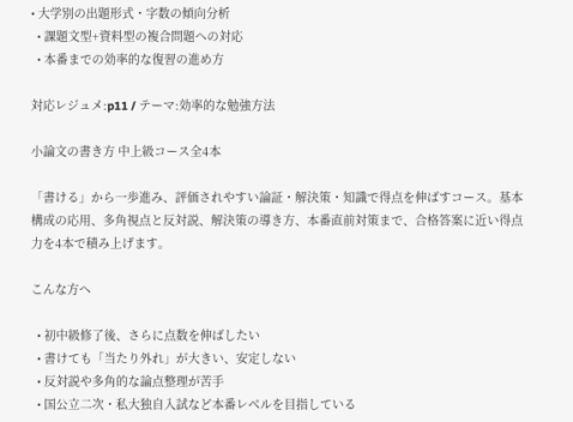• 大学別の出題形式・字数の傾向分析
  • 課題文型+資料型の複合問題への対応
  • 本番までの効率的な復習の進め方

対応レジュメ:p11 / テーマ:効率的な勉強方法

小論文の書き方 中上級コース全4本

「書ける」から一歩進み、評価されやすい論証・解決策・知識で得点を伸ばすコース。基本構成の応用、多角視点と反対説、解決策の導き方、本番直前対策まで、合格答案に近い得点力を4本で積み上げます。

こんな方へ

  • 初中級修了後、さらに点数を伸ばしたい
  • 書けても「当たり外れ」が大きい、安定しない
  • 反対説や多角的な論点整理が苦手
  • 国公立二次・私大独自入試など本番レベルを目指している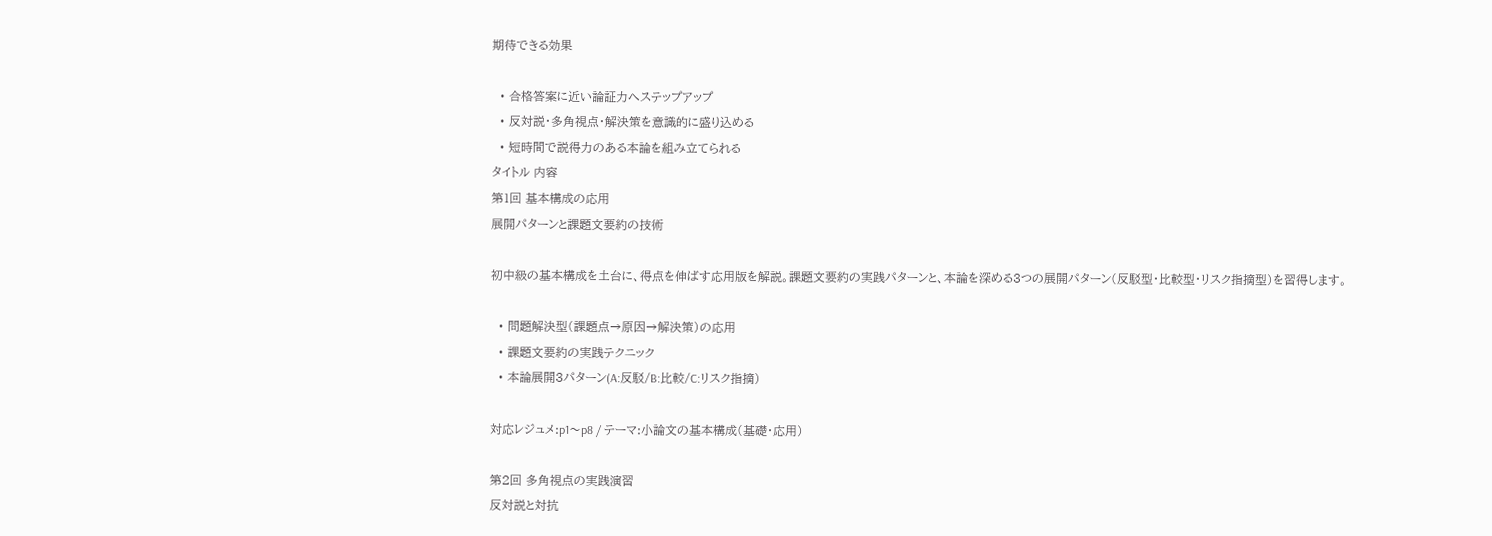期待できる効果

  • 合格答案に近い論証力へステップアップ
  • 反対説・多角視点・解決策を意識的に盛り込める
  • 短時間で説得力のある本論を組み立てられる
タイトル 内容
第1回 基本構成の応用
展開パターンと課題文要約の技術

初中級の基本構成を土台に、得点を伸ばす応用版を解説。課題文要約の実践パターンと、本論を深める3つの展開パターン(反駁型・比較型・リスク指摘型)を習得します。

  • 問題解決型(課題点→原因→解決策)の応用
  • 課題文要約の実践テクニック
  • 本論展開3パターン(A:反駁/B:比較/C:リスク指摘)

対応レジュメ:p1〜p8 / テーマ:小論文の基本構成(基礎・応用)

第2回 多角視点の実践演習
反対説と対抗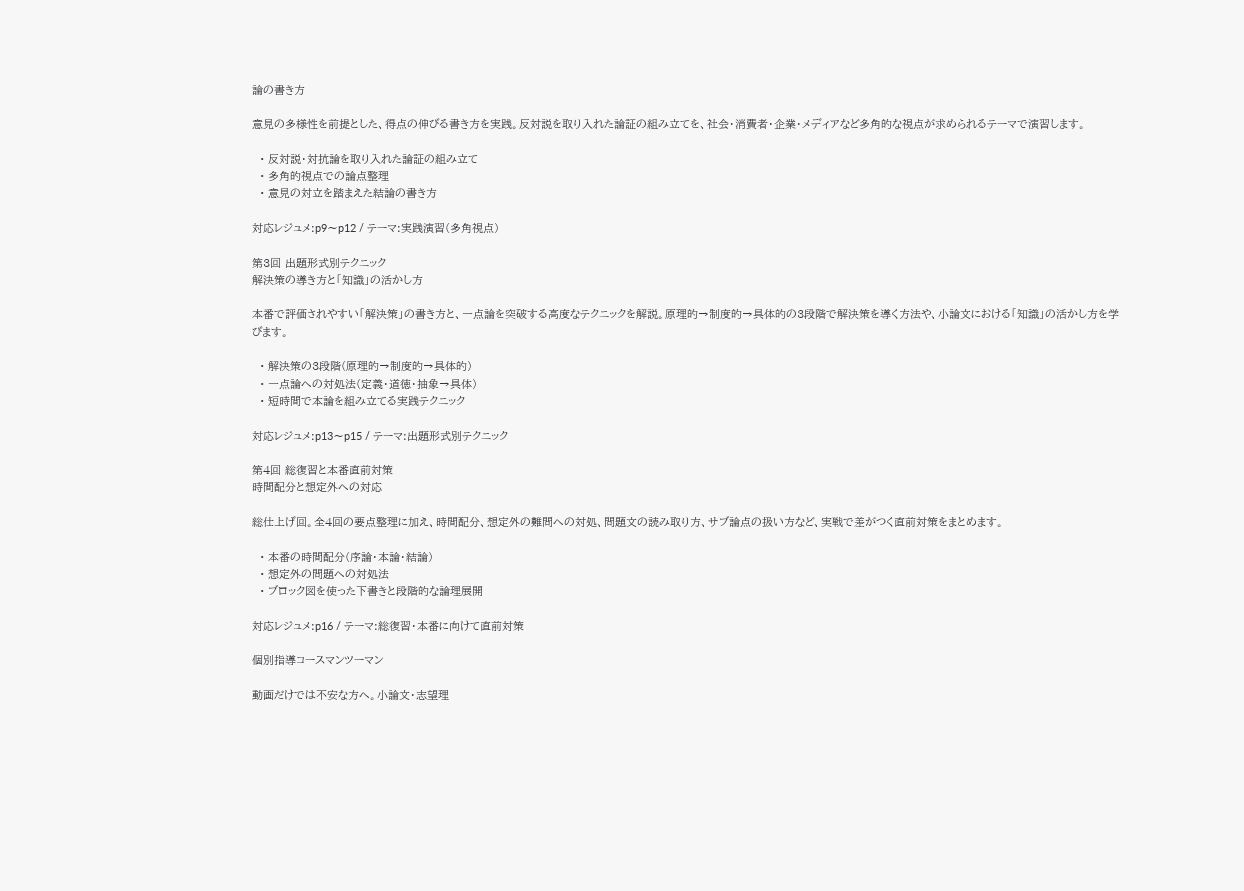論の書き方

意見の多様性を前提とした、得点の伸びる書き方を実践。反対説を取り入れた論証の組み立てを、社会・消費者・企業・メディアなど多角的な視点が求められるテーマで演習します。

  • 反対説・対抗論を取り入れた論証の組み立て
  • 多角的視点での論点整理
  • 意見の対立を踏まえた結論の書き方

対応レジュメ:p9〜p12 / テーマ:実践演習(多角視点)

第3回 出題形式別テクニック
解決策の導き方と「知識」の活かし方

本番で評価されやすい「解決策」の書き方と、一点論を突破する高度なテクニックを解説。原理的→制度的→具体的の3段階で解決策を導く方法や、小論文における「知識」の活かし方を学びます。

  • 解決策の3段階(原理的→制度的→具体的)
  • 一点論への対処法(定義・道徳・抽象→具体)
  • 短時間で本論を組み立てる実践テクニック

対応レジュメ:p13〜p15 / テーマ:出題形式別テクニック

第4回 総復習と本番直前対策
時間配分と想定外への対応

総仕上げ回。全4回の要点整理に加え、時間配分、想定外の難問への対処、問題文の読み取り方、サブ論点の扱い方など、実戦で差がつく直前対策をまとめます。

  • 本番の時間配分(序論・本論・結論)
  • 想定外の問題への対処法
  • ブロック図を使った下書きと段階的な論理展開

対応レジュメ:p16 / テーマ:総復習・本番に向けて直前対策

個別指導コースマンツーマン

動画だけでは不安な方へ。小論文・志望理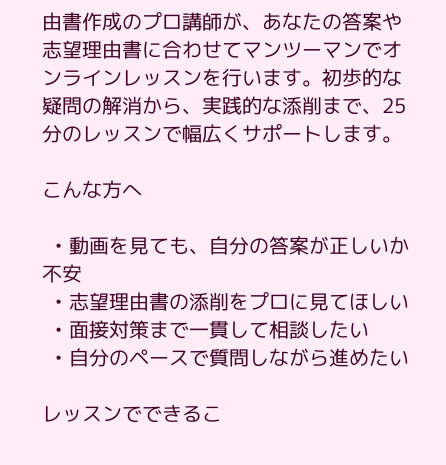由書作成のプロ講師が、あなたの答案や志望理由書に合わせてマンツーマンでオンラインレッスンを行います。初歩的な疑問の解消から、実践的な添削まで、25分のレッスンで幅広くサポートします。

こんな方へ

  • 動画を見ても、自分の答案が正しいか不安
  • 志望理由書の添削をプロに見てほしい
  • 面接対策まで一貫して相談したい
  • 自分のペースで質問しながら進めたい

レッスンでできるこ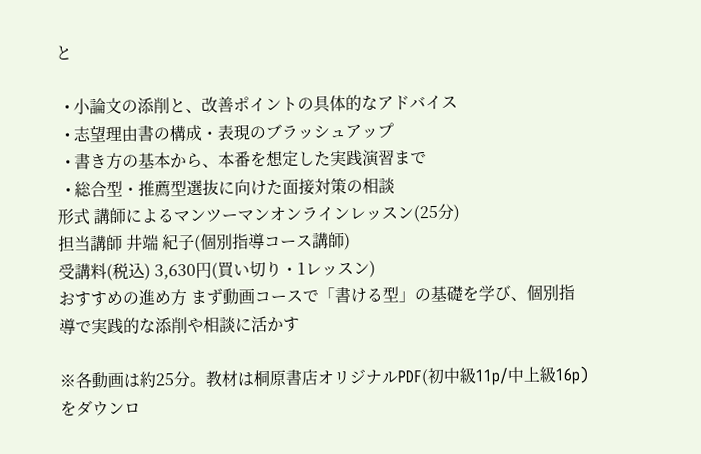と

  • 小論文の添削と、改善ポイントの具体的なアドバイス
  • 志望理由書の構成・表現のブラッシュアップ
  • 書き方の基本から、本番を想定した実践演習まで
  • 総合型・推薦型選抜に向けた面接対策の相談
形式 講師によるマンツーマンオンラインレッスン(25分)
担当講師 井端 紀子(個別指導コース講師)
受講料(税込) 3,630円(買い切り・1レッスン)
おすすめの進め方 まず動画コースで「書ける型」の基礎を学び、個別指導で実践的な添削や相談に活かす

※各動画は約25分。教材は桐原書店オリジナルPDF(初中級11p/中上級16p)をダウンロ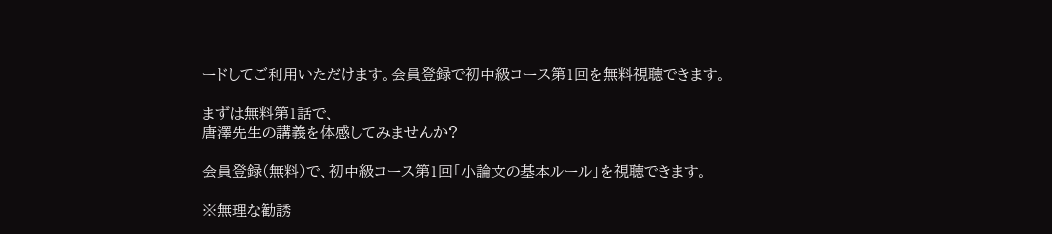ードしてご利用いただけます。会員登録で初中級コース第1回を無料視聴できます。

まずは無料第1話で、
唐澤先生の講義を体感してみませんか?

会員登録(無料)で、初中級コース第1回「小論文の基本ルール」を視聴できます。

※無理な勧誘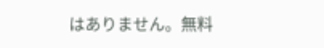はありません。無料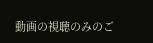動画の視聴のみのご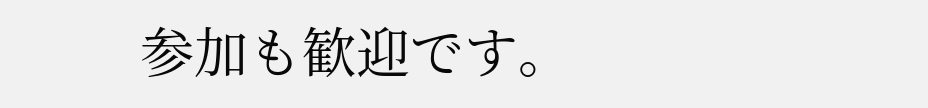参加も歓迎です。